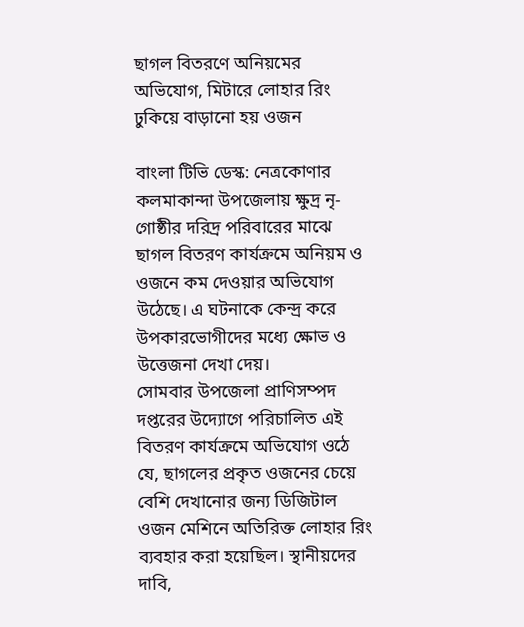ছাগল বিতরণে অনিয়মের অভিযোগ, মিটারে লোহার রিং ঢুকিয়ে বাড়ানো হয় ওজন

বাংলা টিভি ডেস্ক: নেত্রকোণার কলমাকান্দা উপজেলায় ক্ষুদ্র নৃ-গোষ্ঠীর দরিদ্র পরিবারের মাঝে ছাগল বিতরণ কার্যক্রমে অনিয়ম ও ওজনে কম দেওয়ার অভিযোগ উঠেছে। এ ঘটনাকে কেন্দ্র করে উপকারভোগীদের মধ্যে ক্ষোভ ও উত্তেজনা দেখা দেয়।
সোমবার উপজেলা প্রাণিসম্পদ দপ্তরের উদ্যোগে পরিচালিত এই বিতরণ কার্যক্রমে অভিযোগ ওঠে যে, ছাগলের প্রকৃত ওজনের চেয়ে বেশি দেখানোর জন্য ডিজিটাল ওজন মেশিনে অতিরিক্ত লোহার রিং ব্যবহার করা হয়েছিল। স্থানীয়দের দাবি,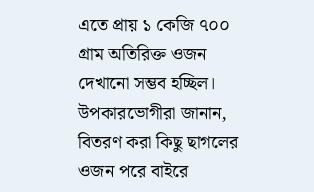এতে প্রায় ১ কেজি ৭০০ গ্রাম অতিরিক্ত ওজন দেখানো সম্ভব হচ্ছিল।
উপকারভোগীরা জানান, বিতরণ করা কিছু ছাগলের ওজন পরে বাইরে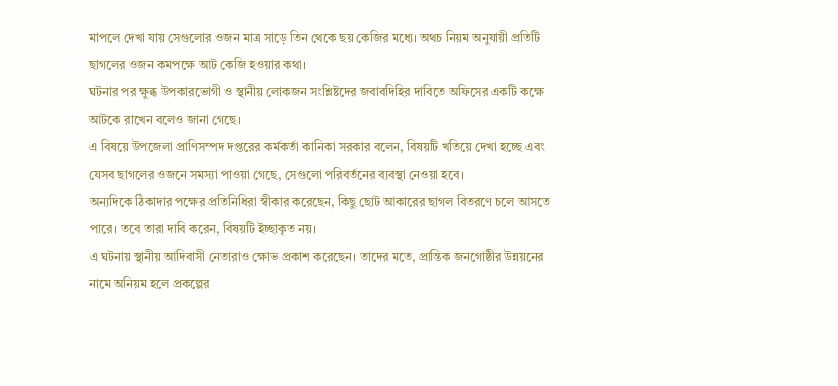মাপলে দেখা যায় সেগুলোর ওজন মাত্র সাড়ে তিন থেকে ছয় কেজির মধ্যে। অথচ নিয়ম অনুযায়ী প্রতিটি ছাগলের ওজন কমপক্ষে আট কেজি হওয়ার কথা।
ঘটনার পর ক্ষুব্ধ উপকারভোগী ও স্থানীয় লোকজন সংশ্লিষ্টদের জবাবদিহির দাবিতে অফিসের একটি কক্ষে আটকে রাখেন বলেও জানা গেছে।
এ বিষয়ে উপজেলা প্রাণিসম্পদ দপ্তরের কর্মকর্তা কানিকা সরকার বলেন, বিষয়টি খতিয়ে দেখা হচ্ছে এবং যেসব ছাগলের ওজনে সমস্যা পাওয়া গেছে, সেগুলো পরিবর্তনের ব্যবস্থা নেওয়া হবে।
অন্যদিকে ঠিকাদার পক্ষের প্রতিনিধিরা স্বীকার করেছেন, কিছু ছোট আকারের ছাগল বিতরণে চলে আসতে পারে। তবে তারা দাবি করেন, বিষয়টি ইচ্ছাকৃত নয়।
এ ঘটনায় স্থানীয় আদিবাসী নেতারাও ক্ষোভ প্রকাশ করেছেন। তাদের মতে, প্রান্তিক জনগোষ্ঠীর উন্নয়নের নামে অনিয়ম হলে প্রকল্পের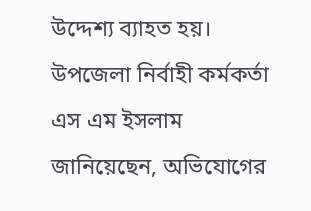উদ্দেশ্য ব্যাহত হয়।
উপজেলা নির্বাহী কর্মকর্তা এস এম ইসলাম জানিয়েছেন, অভিযোগের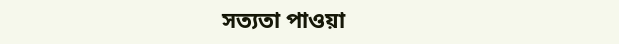সত্যতা পাওয়া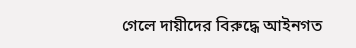গেলে দায়ীদের বিরুদ্ধে আইনগত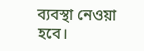ব্যবস্থা নেওয়া হবে।